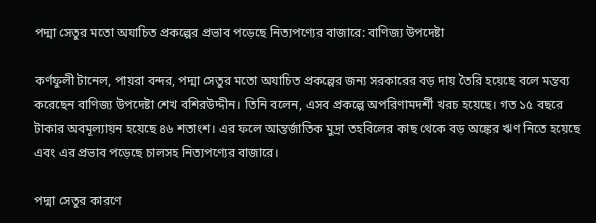পদ্মা সেতুর মতো অযাচিত প্রকল্পের প্রভাব পড়েছে নিত্যপণ্যের বাজারে: বাণিজ্য উপদেষ্টা

কর্ণফুলী টানেল, পায়রা বন্দর, পদ্মা সেতুর মতো অযাচিত প্রকল্পের জন্য সরকারের বড় দায় তৈরি হয়েছে বলে মন্তব্য করেছেন বাণিজ্য উপদেষ্টা শেখ বশিরউদ্দীন। তিনি বলেন, এসব প্রকল্পে অপরিণামদর্শী খরচ হয়েছে। গত ১৫ বছরে টাকার অবমূল্যায়ন হয়েছে ৪৬ শতাংশ। এর ফলে আন্তর্জাতিক মুদ্রা তহবিলের কাছ থেকে বড় অঙ্কের ঋণ নিতে হয়েছে এবং এর প্রভাব পড়েছে চালসহ নিত্যপণ্যের বাজারে।

পদ্মা সেতুর কারণে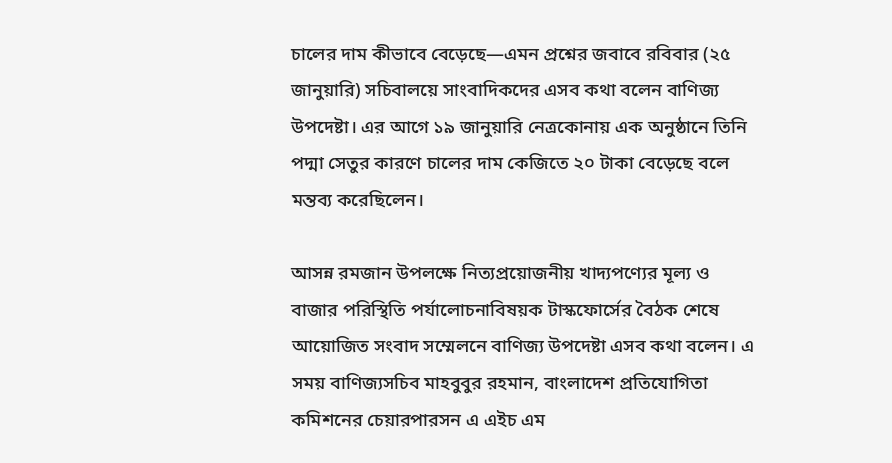চালের দাম কীভাবে বেড়েছে—এমন প্রশ্নের জবাবে রবিবার (২৫ জানুয়ারি) সচিবালয়ে সাংবাদিকদের এসব কথা বলেন বাণিজ্য উপদেষ্টা। এর আগে ১৯ জানুয়ারি নেত্রকোনায় এক অনুষ্ঠানে তিনি পদ্মা সেতুর কারণে চালের দাম কেজিতে ২০ টাকা বেড়েছে বলে মন্তব্য করেছিলেন।

আসন্ন রমজান উপলক্ষে নিত্যপ্রয়োজনীয় খাদ্যপণ্যের মূল্য ও বাজার পরিস্থিতি পর্যালোচনাবিষয়ক টাস্কফোর্সের বৈঠক শেষে আয়োজিত সংবাদ সম্মেলনে বাণিজ্য উপদেষ্টা এসব কথা বলেন। এ সময় বাণিজ্যসচিব মাহবুবুর রহমান, বাংলাদেশ প্রতিযোগিতা কমিশনের চেয়ারপারসন এ এইচ এম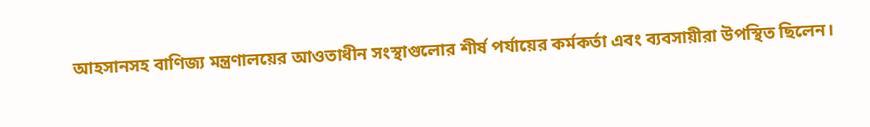আহসানসহ বাণিজ্য মন্ত্রণালয়ের আওতাধীন সংস্থাগুলোর শীর্ষ পর্যায়ের কর্মকর্তা এবং ব্যবসায়ীরা উপস্থিত ছিলেন।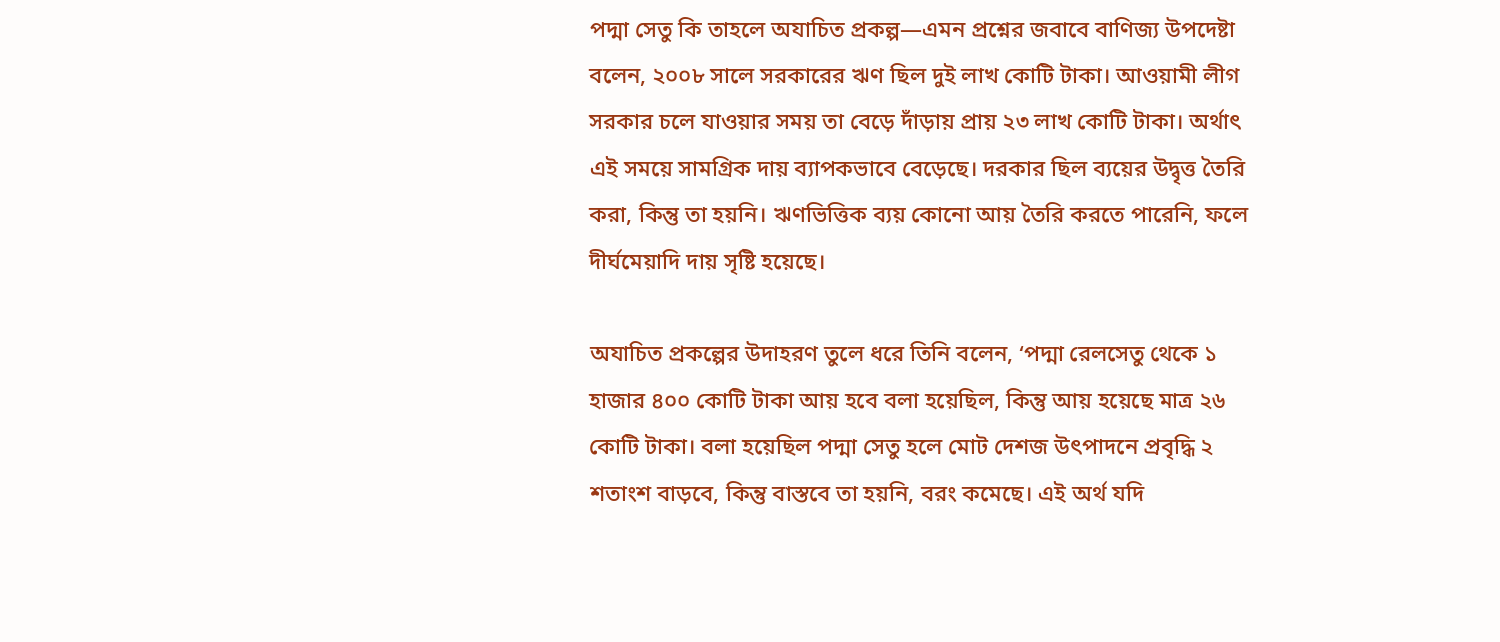পদ্মা সেতু কি তাহলে অযাচিত প্রকল্প—এমন প্রশ্নের জবাবে বাণিজ্য উপদেষ্টা বলেন, ২০০৮ সালে সরকারের ঋণ ছিল দুই লাখ কোটি টাকা। আওয়ামী লীগ সরকার চলে যাওয়ার সময় তা বেড়ে দাঁড়ায় প্রায় ২৩ লাখ কোটি টাকা। অর্থাৎ এই সময়ে সামগ্রিক দায় ব্যাপকভাবে বেড়েছে। দরকার ছিল ব্যয়ের উদ্বৃত্ত তৈরি করা, কিন্তু তা হয়নি। ঋণভিত্তিক ব্যয় কোনো আয় তৈরি করতে পারেনি, ফলে দীর্ঘমেয়াদি দায় সৃষ্টি হয়েছে।

অযাচিত প্রকল্পের উদাহরণ তুলে ধরে তিনি বলেন, ‘পদ্মা রেলসেতু থেকে ১ হাজার ৪০০ কোটি টাকা আয় হবে বলা হয়েছিল, কিন্তু আয় হয়েছে মাত্র ২৬ কোটি টাকা। বলা হয়েছিল পদ্মা সেতু হলে মোট দেশজ উৎপাদনে প্রবৃদ্ধি ২ শতাংশ বাড়বে, কিন্তু বাস্তবে তা হয়নি, বরং কমেছে। এই অর্থ যদি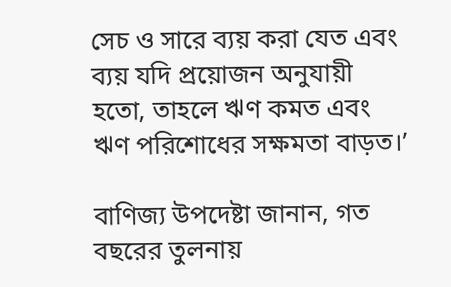সেচ ও সারে ব্যয় করা যেত এবং ব্যয় যদি প্রয়োজন অনুযায়ী হতো, তাহলে ঋণ কমত এবং ঋণ পরিশোধের সক্ষমতা বাড়ত।’

বাণিজ্য উপদেষ্টা জানান, গত বছরের তুলনায়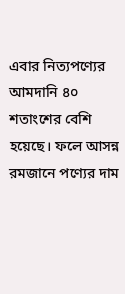এবার নিত্যপণ্যের আমদানি ৪০ শতাংশের বেশি হয়েছে। ফলে আসন্ন রমজানে পণ্যের দাম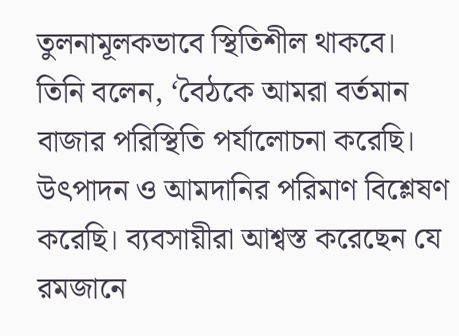তুলনামূলকভাবে স্থিতিশীল থাকবে। তিনি বলেন, ‘বৈঠকে আমরা বর্তমান বাজার পরিস্থিতি পর্যালোচনা করেছি। উৎপাদন ও আমদানির পরিমাণ বিশ্লেষণ করেছি। ব্যবসায়ীরা আশ্বস্ত করেছেন যে রমজানে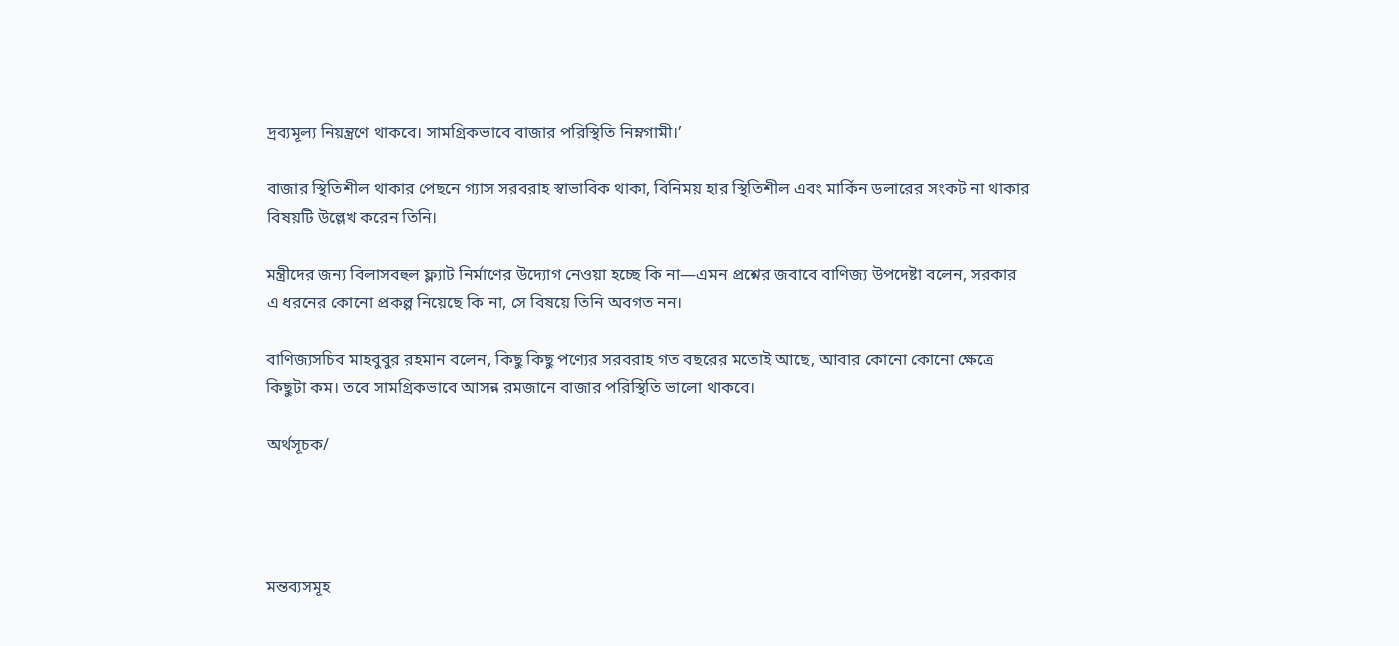দ্রব্যমূল্য নিয়ন্ত্রণে থাকবে। সামগ্রিকভাবে বাজার পরিস্থিতি নিম্নগামী।’

বাজার স্থিতিশীল থাকার পেছনে গ্যাস সরবরাহ স্বাভাবিক থাকা, বিনিময় হার স্থিতিশীল এবং মার্কিন ডলারের সংকট না থাকার বিষয়টি উল্লেখ করেন তিনি।

মন্ত্রীদের জন্য বিলাসবহুল ফ্ল্যাট নির্মাণের উদ্যোগ নেওয়া হচ্ছে কি না—এমন প্রশ্নের জবাবে বাণিজ্য উপদেষ্টা বলেন, সরকার এ ধরনের কোনো প্রকল্প নিয়েছে কি না, সে বিষয়ে তিনি অবগত নন।

বাণিজ্যসচিব মাহবুবুর রহমান বলেন, কিছু কিছু পণ্যের সরবরাহ গত বছরের মতোই আছে, আবার কোনো কোনো ক্ষেত্রে কিছুটা কম। তবে সামগ্রিকভাবে আসন্ন রমজানে বাজার পরিস্থিতি ভালো থাকবে।

অর্থসূচক/




মন্তব্যসমূহ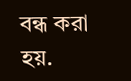বন্ধ করা হয়.